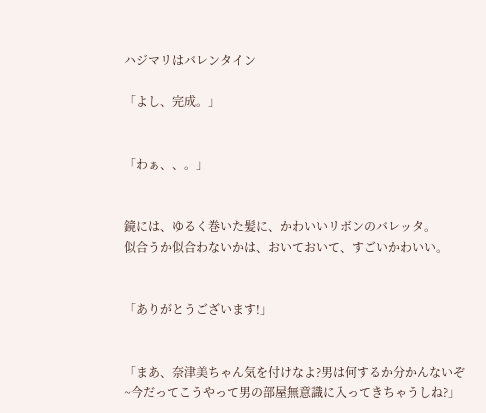ハジマリはバレンタイン

「よし、完成。」


「わぁ、、。」


鏡には、ゆるく巻いた髪に、かわいいリボンのバレッタ。
似合うか似合わないかは、おいておいて、すごいかわいい。


「ありがとうございます!」


「まあ、奈津美ちゃん気を付けなよ?男は何するか分かんないぞ~今だってこうやって男の部屋無意識に入ってきちゃうしね?」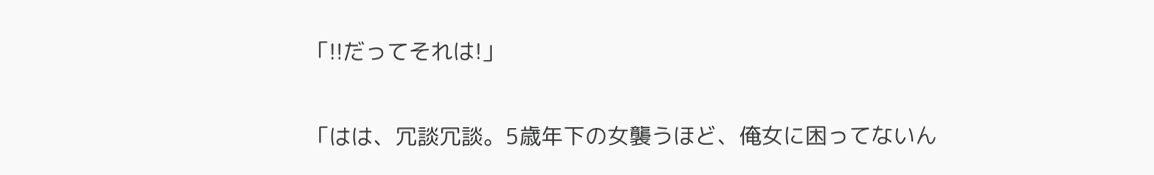「!!だってそれは!」


「はは、冗談冗談。5歳年下の女襲うほど、俺女に困ってないん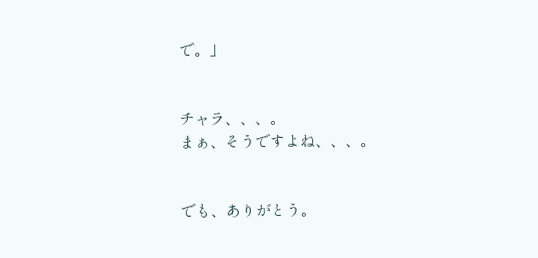で。」


チャラ、、、。
まぁ、そうですよね、、、。


でも、ありがとう。